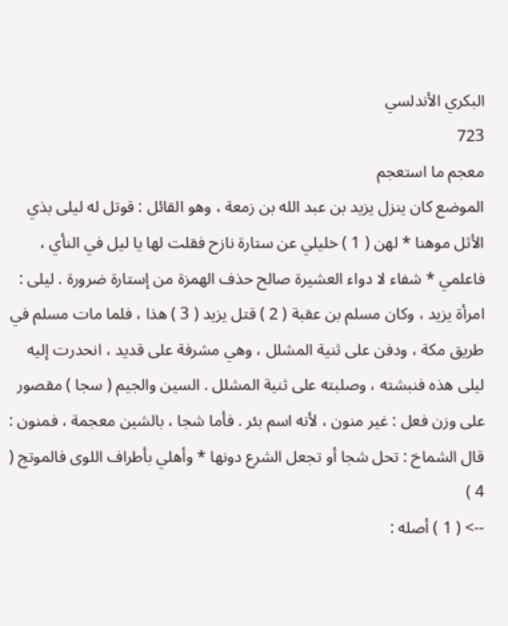البكري الأندلسي
723
معجم ما استعجم
الموضع كان ينزل يزيد بن عبد الله بن زمعة ، وهو القائل : قوتل له ليلى بذي الأثل موهنا * لهن ( 1 ) خليلي عن ستارة نازح فقلت لها يا ليل في النأي ، فاعلمي * شفاء لا دواء العشيرة صالح حذف الهمزة من إستارة ضرورة . ليلى : امرأة يزيد ، وكان مسلم بن عقبة ( 2 ) قتل يزيد ( 3 ) هذا ، فلما مات مسلم في طريق مكة ، ودفن على ثنية المشلل ، وهي مشرفة على قديد ، انحدرت إليه ليلى هذه فنبشته ، وصلبته على ثنية المشلل . السين والجيم ( سجا ) مقصور على وزن فعل : غير منون ، لأنه اسم بئر . فأما شجا ، بالشين معجمة ، فمنون : قال الشماخ : تحل شجا أو تجعل الشرع دونها * وأهلي بأطراف اللوى فالموتج ( 4 )
--> ( 1 ) أصله :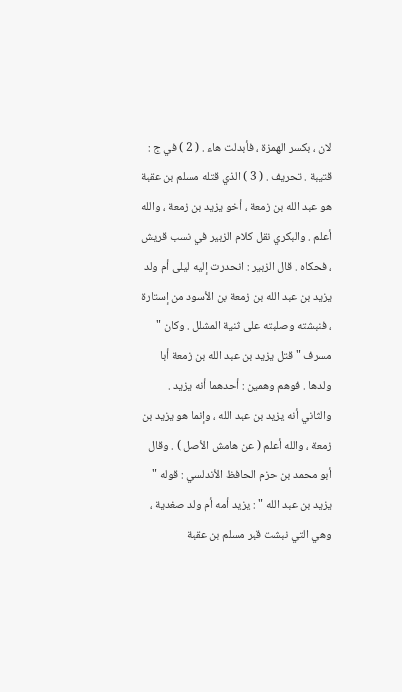لان ، بكسر الهمزة ، فأبدلت هاء . ( 2 ) في ج : قتيبة . تحريف . ( 3 ) الذي قتله مسلم بن عقبة هو عبد الله بن زمعة ، أخو يزيد بن زمعة ، والله أعلم . والبكري نقل كلام الزبير في نسب قريش ، فحكاه . قال الزبير : انحدرت إليه ليلى أم ولد يزيد بن عبد الله بن زمعة بن الأسود من إستارة ، فنبشته وصلبته على ثنية المشلل . وكان " مسرف " قتل يزيد بن عبد الله بن زمعة أبا ولدها . فوهم وهمين : أحدهما أنه يزيد . والثاني أنه يزيد بن عبد الله ، وإنما هو يزيد بن زمعة ، والله أعلم ( عن هامش الأصل ) . وقال أبو محمد بن حزم الحافظ الأندلسي : قوله " يزيد بن عبد الله " : يزيد أمه أم ولد صغدية ، وهي التي نبشت قبر مسلم بن عقبة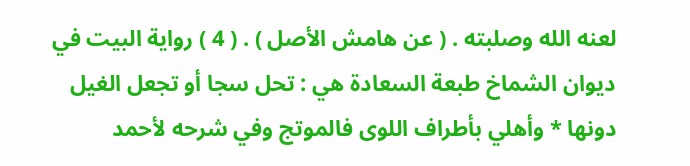لعنه الله وصلبته . ( عن هامش الأصل ) . ( 4 ) رواية البيت في ديوان الشماخ طبعة السعادة هي : تحل سجا أو تجعل الغيل دونها * وأهلي بأطراف اللوى فالموتج وفي شرحه لأحمد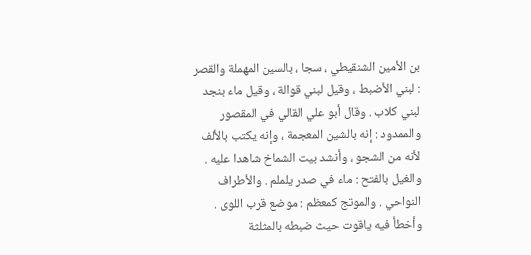بن الأمين الشنقيطي ، سجا ، بالسين المهملة والقصر : لبني الأضبط ، وقيل لبني قوالة ، وقيل ماء بنجد لبني كلاب . وقال أبو علي القالي في المقصور والممدود : إنه بالشين المعجمة ، وإنه يكتب بالألف لأنه من الشجو ، وأنشد بيت الشماخ شاهدا عليه . والغيل بالفتح : ماء في صدر يلملم . والأطراف النواحي . والموتج كمعظم : موضع قرب اللوى . وأخطأ فيه ياقوت حيث ضبطه بالمثلثة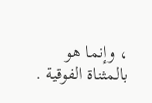، وإنما هو بالمثناة الفوقية .